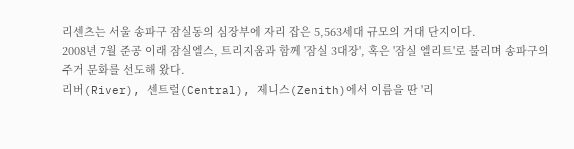리센츠는 서울 송파구 잠실동의 심장부에 자리 잡은 5,563세대 규모의 거대 단지이다.
2008년 7월 준공 이래 잠실엘스, 트리지움과 함께 '잠실 3대장', 혹은 '잠실 엘리트'로 불리며 송파구의 주거 문화를 선도해 왔다.
리버(River), 센트럴(Central), 제니스(Zenith)에서 이름을 딴 '리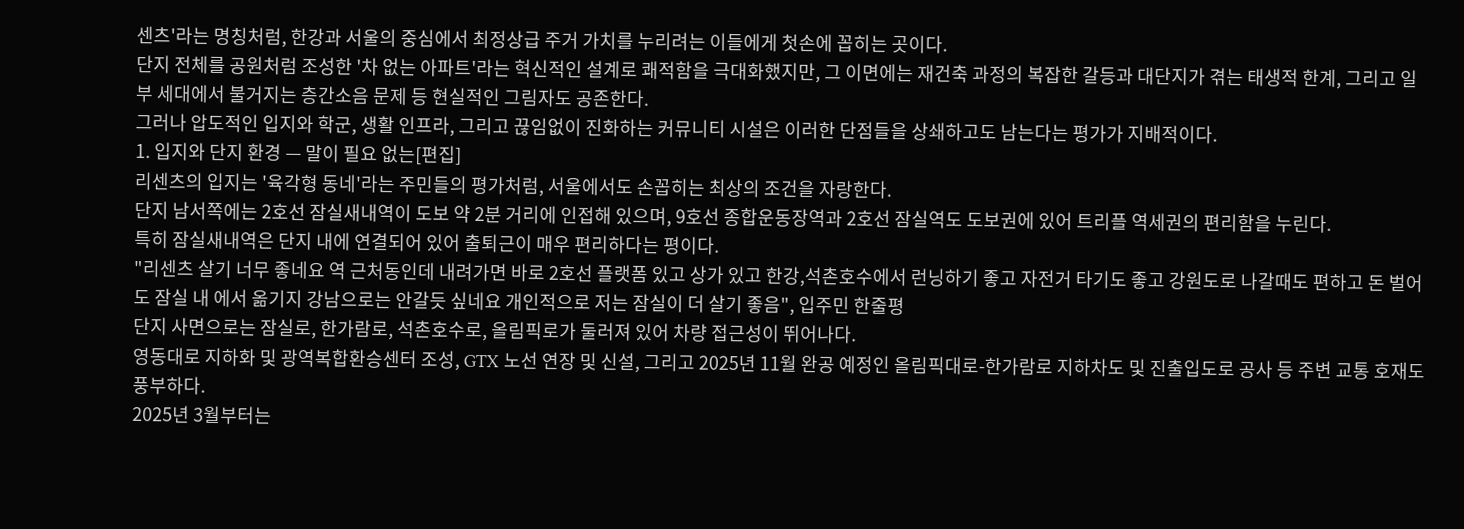센츠'라는 명칭처럼, 한강과 서울의 중심에서 최정상급 주거 가치를 누리려는 이들에게 첫손에 꼽히는 곳이다.
단지 전체를 공원처럼 조성한 '차 없는 아파트'라는 혁신적인 설계로 쾌적함을 극대화했지만, 그 이면에는 재건축 과정의 복잡한 갈등과 대단지가 겪는 태생적 한계, 그리고 일부 세대에서 불거지는 층간소음 문제 등 현실적인 그림자도 공존한다.
그러나 압도적인 입지와 학군, 생활 인프라, 그리고 끊임없이 진화하는 커뮤니티 시설은 이러한 단점들을 상쇄하고도 남는다는 평가가 지배적이다.
1. 입지와 단지 환경 — 말이 필요 없는[편집]
리센츠의 입지는 '육각형 동네'라는 주민들의 평가처럼, 서울에서도 손꼽히는 최상의 조건을 자랑한다.
단지 남서쪽에는 2호선 잠실새내역이 도보 약 2분 거리에 인접해 있으며, 9호선 종합운동장역과 2호선 잠실역도 도보권에 있어 트리플 역세권의 편리함을 누린다.
특히 잠실새내역은 단지 내에 연결되어 있어 출퇴근이 매우 편리하다는 평이다.
"리센츠 살기 너무 좋네요 역 근처동인데 내려가면 바로 2호선 플랫폼 있고 상가 있고 한강,석촌호수에서 런닝하기 좋고 자전거 타기도 좋고 강원도로 나갈때도 편하고 돈 벌어도 잠실 내 에서 옮기지 강남으로는 안갈듯 싶네요 개인적으로 저는 잠실이 더 살기 좋음", 입주민 한줄평
단지 사면으로는 잠실로, 한가람로, 석촌호수로, 올림픽로가 둘러져 있어 차량 접근성이 뛰어나다.
영동대로 지하화 및 광역복합환승센터 조성, GTX 노선 연장 및 신설, 그리고 2025년 11월 완공 예정인 올림픽대로-한가람로 지하차도 및 진출입도로 공사 등 주변 교통 호재도 풍부하다.
2025년 3월부터는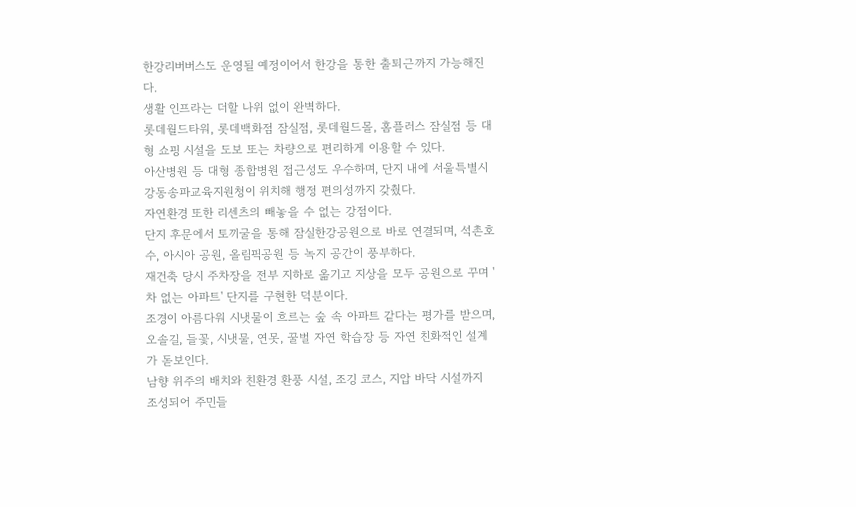한강리버버스도 운영될 예정이어서 한강을 통한 출퇴근까지 가능해진다.
생활 인프라는 더할 나위 없이 완벽하다.
롯데월드타워, 롯데백화점 잠실점, 롯데월드몰, 홈플러스 잠실점 등 대형 쇼핑 시설을 도보 또는 차량으로 편리하게 이용할 수 있다.
아산병원 등 대형 종합병원 접근성도 우수하며, 단지 내에 서울특별시강동송파교육지원청이 위치해 행정 편의성까지 갖췄다.
자연환경 또한 리센츠의 빼놓을 수 없는 강점이다.
단지 후문에서 토끼굴을 통해 잠실한강공원으로 바로 연결되며, 석촌호수, 아시아 공원, 올림픽공원 등 녹지 공간이 풍부하다.
재건축 당시 주차장을 전부 지하로 옮기고 지상을 모두 공원으로 꾸며 '차 없는 아파트' 단지를 구현한 덕분이다.
조경이 아름다워 시냇물이 흐르는 숲 속 아파트 같다는 평가를 받으며, 오솔길, 들꽃, 시냇물, 연못, 꿀벌 자연 학습장 등 자연 친화적인 설계가 돋보인다.
남향 위주의 배치와 친환경 환풍 시설, 조깅 코스, 지압 바닥 시설까지 조성되어 주민들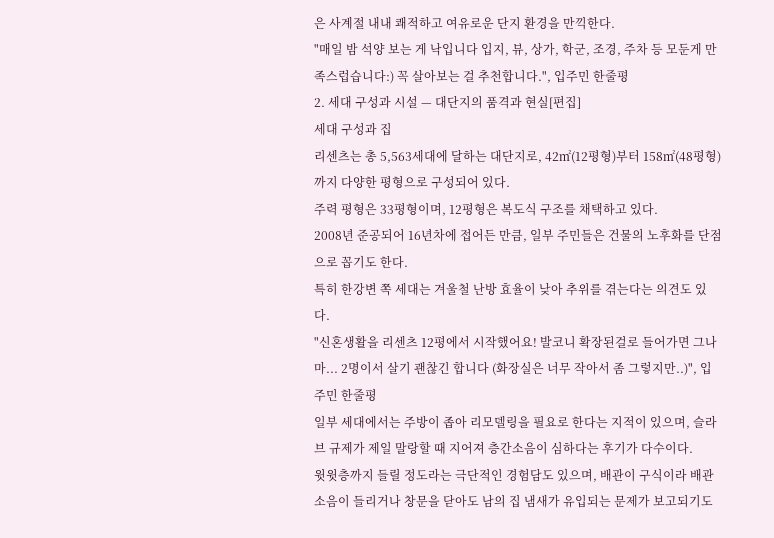은 사계절 내내 쾌적하고 여유로운 단지 환경을 만끽한다.
"매일 밤 석양 보는 게 낙입니다 입지, 뷰, 상가, 학군, 조경, 주차 등 모둔게 만족스럽습니다:) 꼭 살아보는 걸 추천합니다.", 입주민 한줄평
2. 세대 구성과 시설 — 대단지의 품격과 현실[편집]
세대 구성과 집
리센츠는 총 5,563세대에 달하는 대단지로, 42㎡(12평형)부터 158㎡(48평형)까지 다양한 평형으로 구성되어 있다.
주력 평형은 33평형이며, 12평형은 복도식 구조를 채택하고 있다.
2008년 준공되어 16년차에 접어든 만큼, 일부 주민들은 건물의 노후화를 단점으로 꼽기도 한다.
특히 한강변 쪽 세대는 겨울철 난방 효율이 낮아 추위를 겪는다는 의견도 있다.
"신혼생활을 리센츠 12평에서 시작했어요! 발코니 확장된걸로 들어가면 그나마... 2명이서 살기 괜찮긴 합니다 (화장실은 너무 작아서 좀 그렇지만..)", 입주민 한줄평
일부 세대에서는 주방이 좁아 리모델링을 필요로 한다는 지적이 있으며, 슬라브 규제가 제일 말랑할 때 지어져 층간소음이 심하다는 후기가 다수이다.
윗윗층까지 들릴 정도라는 극단적인 경험담도 있으며, 배관이 구식이라 배관 소음이 들리거나 창문을 닫아도 남의 집 냄새가 유입되는 문제가 보고되기도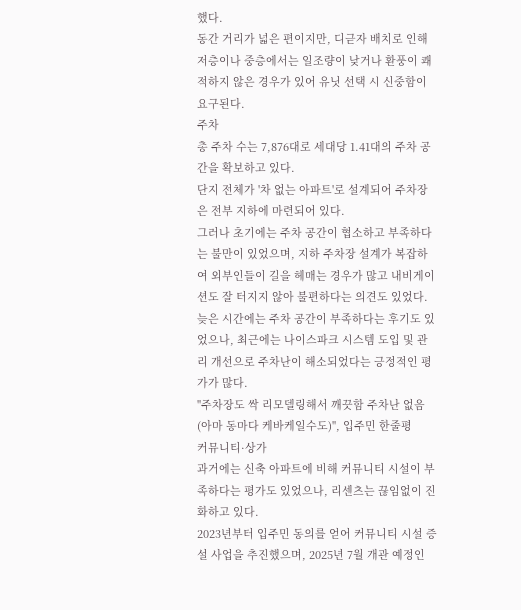했다.
동간 거리가 넓은 편이지만, 디귿자 배치로 인해 저층이나 중층에서는 일조량이 낮거나 환풍이 쾌적하지 않은 경우가 있어 유닛 선택 시 신중함이 요구된다.
주차
총 주차 수는 7,876대로 세대당 1.41대의 주차 공간을 확보하고 있다.
단지 전체가 '차 없는 아파트'로 설계되어 주차장은 전부 지하에 마련되어 있다.
그러나 초기에는 주차 공간이 협소하고 부족하다는 불만이 있었으며, 지하 주차장 설계가 복잡하여 외부인들이 길을 헤매는 경우가 많고 내비게이션도 잘 터지지 않아 불편하다는 의견도 있었다.
늦은 시간에는 주차 공간이 부족하다는 후기도 있었으나, 최근에는 나이스파크 시스템 도입 및 관리 개선으로 주차난이 해소되었다는 긍정적인 평가가 많다.
"주차장도 싹 리모델링해서 깨끗함 주차난 없음 (아마 동마다 케바케일수도)", 입주민 한줄평
커뮤니티·상가
과거에는 신축 아파트에 비해 커뮤니티 시설이 부족하다는 평가도 있었으나, 리센츠는 끊임없이 진화하고 있다.
2023년부터 입주민 동의를 얻어 커뮤니티 시설 증설 사업을 추진했으며, 2025년 7월 개관 예정인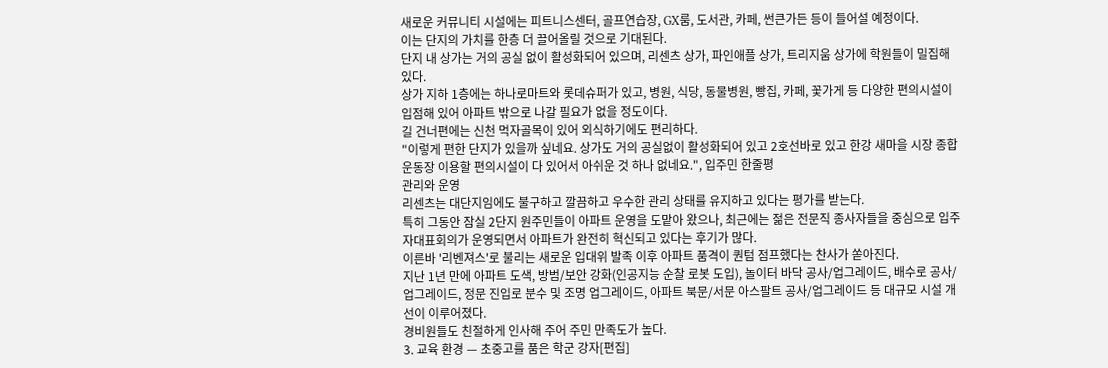새로운 커뮤니티 시설에는 피트니스센터, 골프연습장, GX룸, 도서관, 카페, 썬큰가든 등이 들어설 예정이다.
이는 단지의 가치를 한층 더 끌어올릴 것으로 기대된다.
단지 내 상가는 거의 공실 없이 활성화되어 있으며, 리센츠 상가, 파인애플 상가, 트리지움 상가에 학원들이 밀집해 있다.
상가 지하 1층에는 하나로마트와 롯데슈퍼가 있고, 병원, 식당, 동물병원, 빵집, 카페, 꽃가게 등 다양한 편의시설이 입점해 있어 아파트 밖으로 나갈 필요가 없을 정도이다.
길 건너편에는 신천 먹자골목이 있어 외식하기에도 편리하다.
"이렇게 편한 단지가 있을까 싶네요. 상가도 거의 공실없이 활성화되어 있고 2호선바로 있고 한강 새마을 시장 종합운동장 이용할 편의시설이 다 있어서 아쉬운 것 하나 없네요.", 입주민 한줄평
관리와 운영
리센츠는 대단지임에도 불구하고 깔끔하고 우수한 관리 상태를 유지하고 있다는 평가를 받는다.
특히 그동안 잠실 2단지 원주민들이 아파트 운영을 도맡아 왔으나, 최근에는 젊은 전문직 종사자들을 중심으로 입주자대표회의가 운영되면서 아파트가 완전히 혁신되고 있다는 후기가 많다.
이른바 '리벤져스'로 불리는 새로운 입대위 발족 이후 아파트 품격이 퀀텀 점프했다는 찬사가 쏟아진다.
지난 1년 만에 아파트 도색, 방범/보안 강화(인공지능 순찰 로봇 도입), 놀이터 바닥 공사/업그레이드, 배수로 공사/업그레이드, 정문 진입로 분수 및 조명 업그레이드, 아파트 북문/서문 아스팔트 공사/업그레이드 등 대규모 시설 개선이 이루어졌다.
경비원들도 친절하게 인사해 주어 주민 만족도가 높다.
3. 교육 환경 — 초중고를 품은 학군 강자[편집]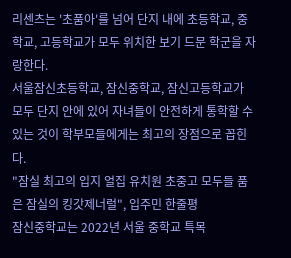리센츠는 '초품아'를 넘어 단지 내에 초등학교, 중학교, 고등학교가 모두 위치한 보기 드문 학군을 자랑한다.
서울잠신초등학교, 잠신중학교, 잠신고등학교가 모두 단지 안에 있어 자녀들이 안전하게 통학할 수 있는 것이 학부모들에게는 최고의 장점으로 꼽힌다.
"잠실 최고의 입지 얼집 유치원 초중고 모두들 품은 잠실의 킹갓제너럴", 입주민 한줄평
잠신중학교는 2022년 서울 중학교 특목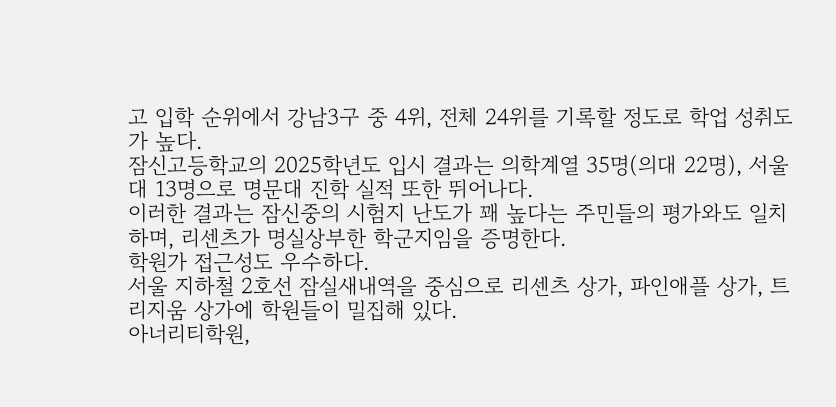고 입학 순위에서 강남3구 중 4위, 전체 24위를 기록할 정도로 학업 성취도가 높다.
잠신고등학교의 2025학년도 입시 결과는 의학계열 35명(의대 22명), 서울대 13명으로 명문대 진학 실적 또한 뛰어나다.
이러한 결과는 잠신중의 시험지 난도가 꽤 높다는 주민들의 평가와도 일치하며, 리센츠가 명실상부한 학군지임을 증명한다.
학원가 접근성도 우수하다.
서울 지하철 2호선 잠실새내역을 중심으로 리센츠 상가, 파인애플 상가, 트리지움 상가에 학원들이 밀집해 있다.
아너리티학원,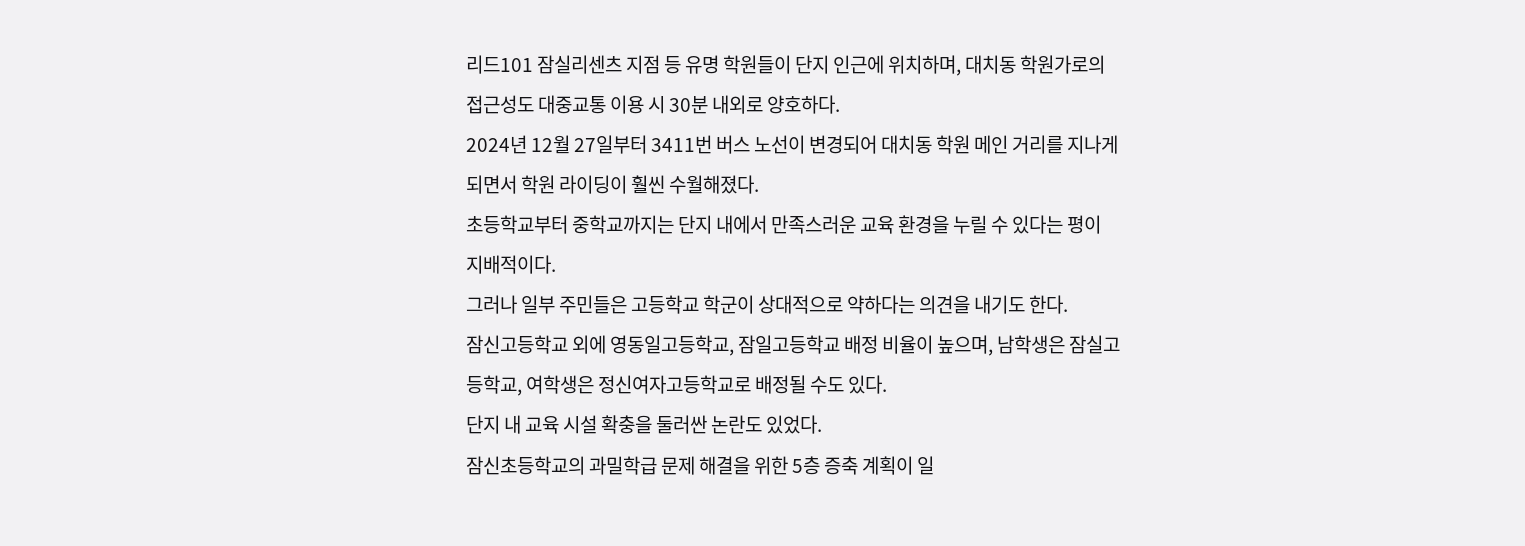리드101 잠실리센츠 지점 등 유명 학원들이 단지 인근에 위치하며, 대치동 학원가로의 접근성도 대중교통 이용 시 30분 내외로 양호하다.
2024년 12월 27일부터 3411번 버스 노선이 변경되어 대치동 학원 메인 거리를 지나게 되면서 학원 라이딩이 훨씬 수월해졌다.
초등학교부터 중학교까지는 단지 내에서 만족스러운 교육 환경을 누릴 수 있다는 평이 지배적이다.
그러나 일부 주민들은 고등학교 학군이 상대적으로 약하다는 의견을 내기도 한다.
잠신고등학교 외에 영동일고등학교, 잠일고등학교 배정 비율이 높으며, 남학생은 잠실고등학교, 여학생은 정신여자고등학교로 배정될 수도 있다.
단지 내 교육 시설 확충을 둘러싼 논란도 있었다.
잠신초등학교의 과밀학급 문제 해결을 위한 5층 증축 계획이 일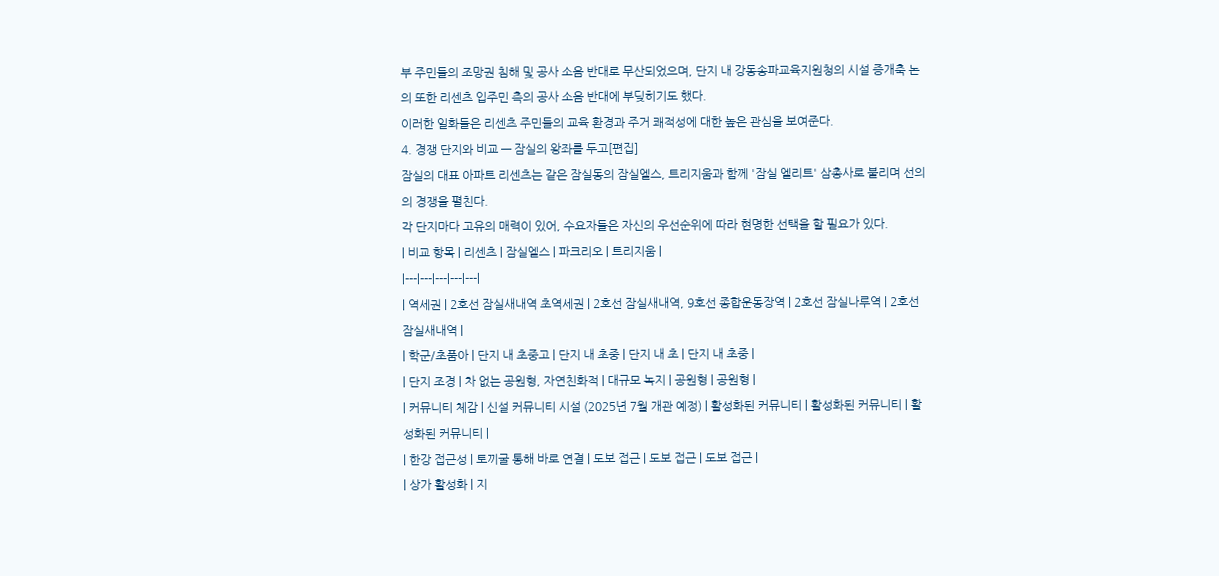부 주민들의 조망권 침해 및 공사 소음 반대로 무산되었으며, 단지 내 강동송파교육지원청의 시설 증개축 논의 또한 리센츠 입주민 측의 공사 소음 반대에 부딪히기도 했다.
이러한 일화들은 리센츠 주민들의 교육 환경과 주거 쾌적성에 대한 높은 관심을 보여준다.
4. 경쟁 단지와 비교 — 잠실의 왕좌를 두고[편집]
잠실의 대표 아파트 리센츠는 같은 잠실동의 잠실엘스, 트리지움과 함께 '잠실 엘리트' 삼총사로 불리며 선의의 경쟁을 펼친다.
각 단지마다 고유의 매력이 있어, 수요자들은 자신의 우선순위에 따라 현명한 선택을 할 필요가 있다.
| 비교 항목 | 리센츠 | 잠실엘스 | 파크리오 | 트리지움 |
|---|---|---|---|---|
| 역세권 | 2호선 잠실새내역 초역세권 | 2호선 잠실새내역, 9호선 종합운동장역 | 2호선 잠실나루역 | 2호선 잠실새내역 |
| 학군/초품아 | 단지 내 초중고 | 단지 내 초중 | 단지 내 초 | 단지 내 초중 |
| 단지 조경 | 차 없는 공원형, 자연친화적 | 대규모 녹지 | 공원형 | 공원형 |
| 커뮤니티 체감 | 신설 커뮤니티 시설 (2025년 7월 개관 예정) | 활성화된 커뮤니티 | 활성화된 커뮤니티 | 활성화된 커뮤니티 |
| 한강 접근성 | 토끼굴 통해 바로 연결 | 도보 접근 | 도보 접근 | 도보 접근 |
| 상가 활성화 | 지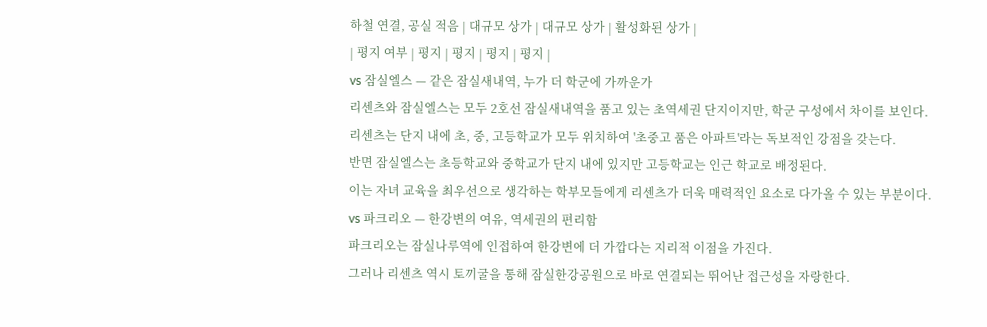하철 연결, 공실 적음 | 대규모 상가 | 대규모 상가 | 활성화된 상가 |
| 평지 여부 | 평지 | 평지 | 평지 | 평지 |
vs 잠실엘스 — 같은 잠실새내역, 누가 더 학군에 가까운가
리센츠와 잠실엘스는 모두 2호선 잠실새내역을 품고 있는 초역세권 단지이지만, 학군 구성에서 차이를 보인다.
리센츠는 단지 내에 초, 중, 고등학교가 모두 위치하여 '초중고 품은 아파트'라는 독보적인 강점을 갖는다.
반면 잠실엘스는 초등학교와 중학교가 단지 내에 있지만 고등학교는 인근 학교로 배정된다.
이는 자녀 교육을 최우선으로 생각하는 학부모들에게 리센츠가 더욱 매력적인 요소로 다가올 수 있는 부분이다.
vs 파크리오 — 한강변의 여유, 역세권의 편리함
파크리오는 잠실나루역에 인접하여 한강변에 더 가깝다는 지리적 이점을 가진다.
그러나 리센츠 역시 토끼굴을 통해 잠실한강공원으로 바로 연결되는 뛰어난 접근성을 자랑한다.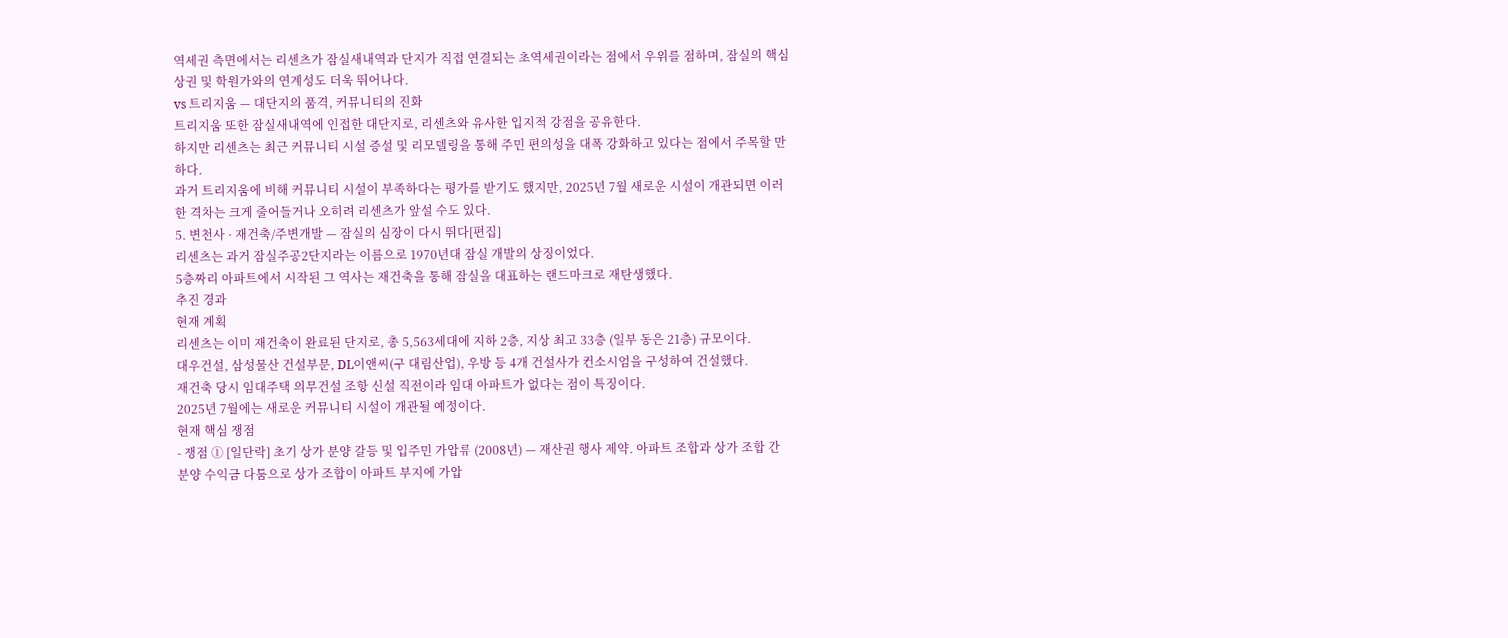역세권 측면에서는 리센츠가 잠실새내역과 단지가 직접 연결되는 초역세권이라는 점에서 우위를 점하며, 잠실의 핵심 상권 및 학원가와의 연계성도 더욱 뛰어나다.
vs 트리지움 — 대단지의 품격, 커뮤니티의 진화
트리지움 또한 잠실새내역에 인접한 대단지로, 리센츠와 유사한 입지적 강점을 공유한다.
하지만 리센츠는 최근 커뮤니티 시설 증설 및 리모델링을 통해 주민 편의성을 대폭 강화하고 있다는 점에서 주목할 만하다.
과거 트리지움에 비해 커뮤니티 시설이 부족하다는 평가를 받기도 했지만, 2025년 7월 새로운 시설이 개관되면 이러한 격차는 크게 줄어들거나 오히려 리센츠가 앞설 수도 있다.
5. 변천사 · 재건축/주변개발 — 잠실의 심장이 다시 뛰다[편집]
리센츠는 과거 잠실주공2단지라는 이름으로 1970년대 잠실 개발의 상징이었다.
5층짜리 아파트에서 시작된 그 역사는 재건축을 통해 잠실을 대표하는 랜드마크로 재탄생했다.
추진 경과
현재 계획
리센츠는 이미 재건축이 완료된 단지로, 총 5,563세대에 지하 2층, 지상 최고 33층 (일부 동은 21층) 규모이다.
대우건설, 삼성물산 건설부문, DL이앤씨(구 대림산업), 우방 등 4개 건설사가 컨소시엄을 구성하여 건설했다.
재건축 당시 임대주택 의무건설 조항 신설 직전이라 임대 아파트가 없다는 점이 특징이다.
2025년 7월에는 새로운 커뮤니티 시설이 개관될 예정이다.
현재 핵심 쟁점
- 쟁점 ① [일단락] 초기 상가 분양 갈등 및 입주민 가압류 (2008년) — 재산권 행사 제약. 아파트 조합과 상가 조합 간 분양 수익금 다툼으로 상가 조합이 아파트 부지에 가압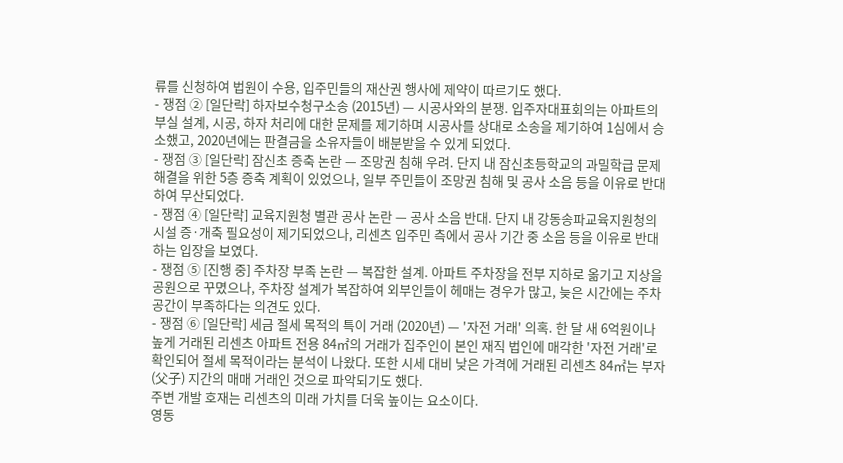류를 신청하여 법원이 수용, 입주민들의 재산권 행사에 제약이 따르기도 했다.
- 쟁점 ② [일단락] 하자보수청구소송 (2015년) — 시공사와의 분쟁. 입주자대표회의는 아파트의 부실 설계, 시공, 하자 처리에 대한 문제를 제기하며 시공사를 상대로 소송을 제기하여 1심에서 승소했고, 2020년에는 판결금을 소유자들이 배분받을 수 있게 되었다.
- 쟁점 ③ [일단락] 잠신초 증축 논란 — 조망권 침해 우려. 단지 내 잠신초등학교의 과밀학급 문제 해결을 위한 5층 증축 계획이 있었으나, 일부 주민들이 조망권 침해 및 공사 소음 등을 이유로 반대하여 무산되었다.
- 쟁점 ④ [일단락] 교육지원청 별관 공사 논란 — 공사 소음 반대. 단지 내 강동송파교육지원청의 시설 증·개축 필요성이 제기되었으나, 리센츠 입주민 측에서 공사 기간 중 소음 등을 이유로 반대하는 입장을 보였다.
- 쟁점 ⑤ [진행 중] 주차장 부족 논란 — 복잡한 설계. 아파트 주차장을 전부 지하로 옮기고 지상을 공원으로 꾸몄으나, 주차장 설계가 복잡하여 외부인들이 헤매는 경우가 많고, 늦은 시간에는 주차 공간이 부족하다는 의견도 있다.
- 쟁점 ⑥ [일단락] 세금 절세 목적의 특이 거래 (2020년) — '자전 거래' 의혹. 한 달 새 6억원이나 높게 거래된 리센츠 아파트 전용 84㎡의 거래가 집주인이 본인 재직 법인에 매각한 '자전 거래'로 확인되어 절세 목적이라는 분석이 나왔다. 또한 시세 대비 낮은 가격에 거래된 리센츠 84㎡는 부자(父子) 지간의 매매 거래인 것으로 파악되기도 했다.
주변 개발 호재는 리센츠의 미래 가치를 더욱 높이는 요소이다.
영동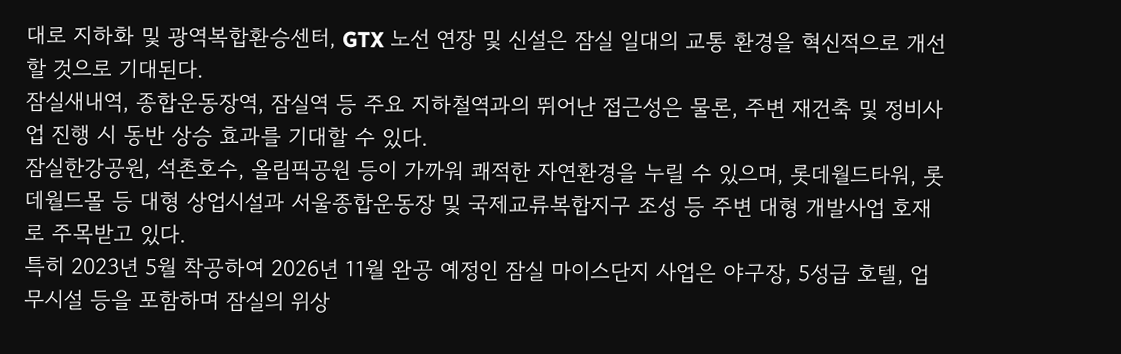대로 지하화 및 광역복합환승센터, GTX 노선 연장 및 신설은 잠실 일대의 교통 환경을 혁신적으로 개선할 것으로 기대된다.
잠실새내역, 종합운동장역, 잠실역 등 주요 지하철역과의 뛰어난 접근성은 물론, 주변 재건축 및 정비사업 진행 시 동반 상승 효과를 기대할 수 있다.
잠실한강공원, 석촌호수, 올림픽공원 등이 가까워 쾌적한 자연환경을 누릴 수 있으며, 롯데월드타워, 롯데월드몰 등 대형 상업시설과 서울종합운동장 및 국제교류복합지구 조성 등 주변 대형 개발사업 호재로 주목받고 있다.
특히 2023년 5월 착공하여 2026년 11월 완공 예정인 잠실 마이스단지 사업은 야구장, 5성급 호텔, 업무시설 등을 포함하며 잠실의 위상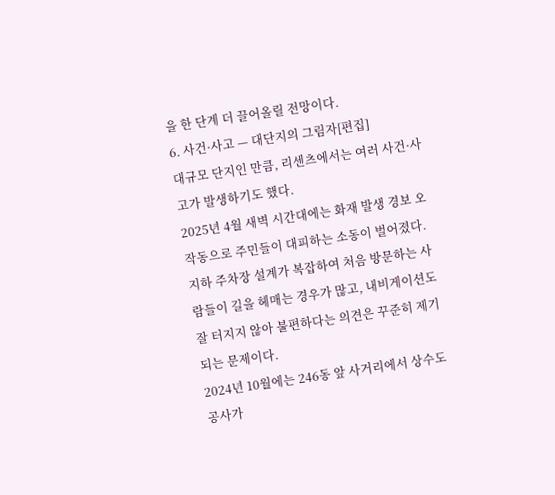을 한 단계 더 끌어올릴 전망이다.
6. 사건·사고 — 대단지의 그림자[편집]
대규모 단지인 만큼, 리센츠에서는 여러 사건·사고가 발생하기도 했다.
2025년 4월 새벽 시간대에는 화재 발생 경보 오작동으로 주민들이 대피하는 소동이 벌어졌다.
지하 주차장 설계가 복잡하여 처음 방문하는 사람들이 길을 헤매는 경우가 많고, 내비게이션도 잘 터지지 않아 불편하다는 의견은 꾸준히 제기되는 문제이다.
2024년 10월에는 246동 앞 사거리에서 상수도 공사가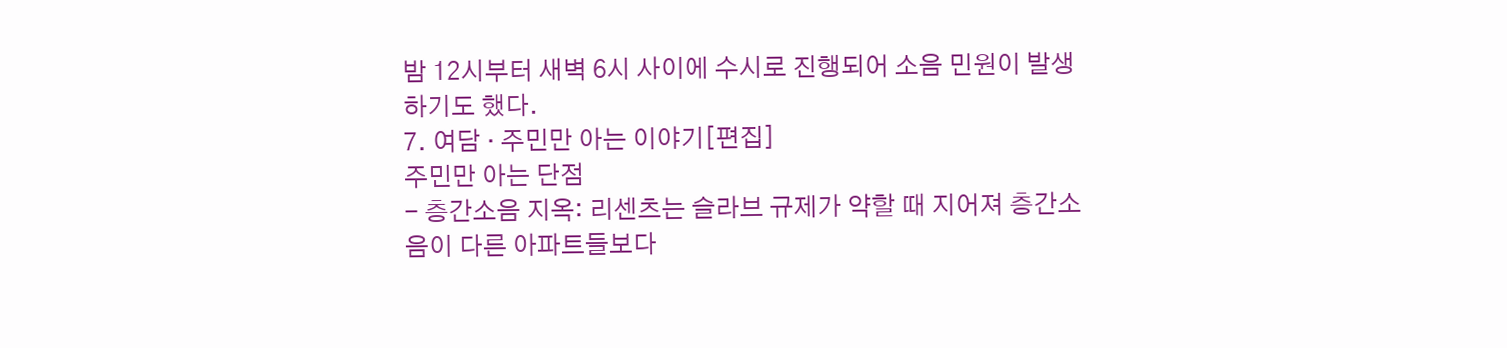밤 12시부터 새벽 6시 사이에 수시로 진행되어 소음 민원이 발생하기도 했다.
7. 여담 · 주민만 아는 이야기[편집]
주민만 아는 단점
- 층간소음 지옥: 리센츠는 슬라브 규제가 약할 때 지어져 층간소음이 다른 아파트들보다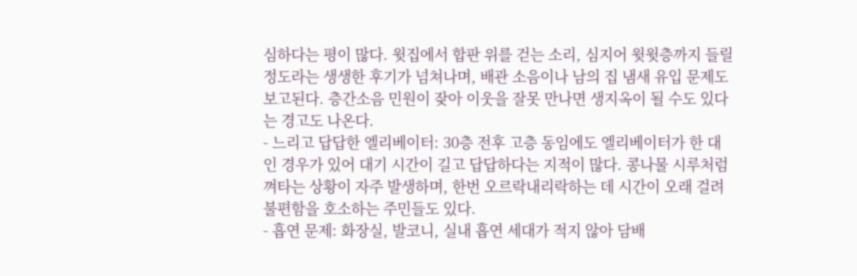심하다는 평이 많다. 윗집에서 합판 위를 걷는 소리, 심지어 윗윗층까지 들릴 정도라는 생생한 후기가 넘쳐나며, 배관 소음이나 남의 집 냄새 유입 문제도 보고된다. 층간소음 민원이 잦아 이웃을 잘못 만나면 생지옥이 될 수도 있다는 경고도 나온다.
- 느리고 답답한 엘리베이터: 30층 전후 고층 동임에도 엘리베이터가 한 대인 경우가 있어 대기 시간이 길고 답답하다는 지적이 많다. 콩나물 시루처럼 껴타는 상황이 자주 발생하며, 한번 오르락내리락하는 데 시간이 오래 걸려 불편함을 호소하는 주민들도 있다.
- 흡연 문제: 화장실, 발코니, 실내 흡연 세대가 적지 않아 담배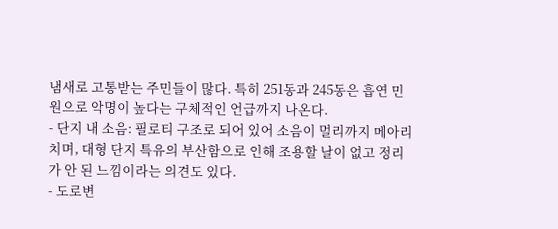냄새로 고통받는 주민들이 많다. 특히 251동과 245동은 흡연 민원으로 악명이 높다는 구체적인 언급까지 나온다.
- 단지 내 소음: 필로티 구조로 되어 있어 소음이 멀리까지 메아리치며, 대형 단지 특유의 부산함으로 인해 조용할 날이 없고 정리가 안 된 느낌이라는 의견도 있다.
- 도로변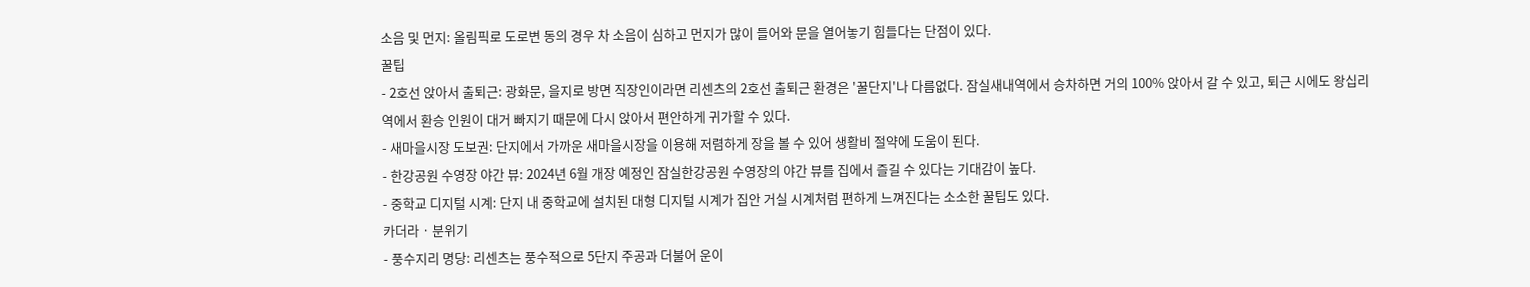소음 및 먼지: 올림픽로 도로변 동의 경우 차 소음이 심하고 먼지가 많이 들어와 문을 열어놓기 힘들다는 단점이 있다.
꿀팁
- 2호선 앉아서 출퇴근: 광화문, 을지로 방면 직장인이라면 리센츠의 2호선 출퇴근 환경은 '꿀단지'나 다름없다. 잠실새내역에서 승차하면 거의 100% 앉아서 갈 수 있고, 퇴근 시에도 왕십리역에서 환승 인원이 대거 빠지기 때문에 다시 앉아서 편안하게 귀가할 수 있다.
- 새마을시장 도보권: 단지에서 가까운 새마을시장을 이용해 저렴하게 장을 볼 수 있어 생활비 절약에 도움이 된다.
- 한강공원 수영장 야간 뷰: 2024년 6월 개장 예정인 잠실한강공원 수영장의 야간 뷰를 집에서 즐길 수 있다는 기대감이 높다.
- 중학교 디지털 시계: 단지 내 중학교에 설치된 대형 디지털 시계가 집안 거실 시계처럼 편하게 느껴진다는 소소한 꿀팁도 있다.
카더라 · 분위기
- 풍수지리 명당: 리센츠는 풍수적으로 5단지 주공과 더불어 운이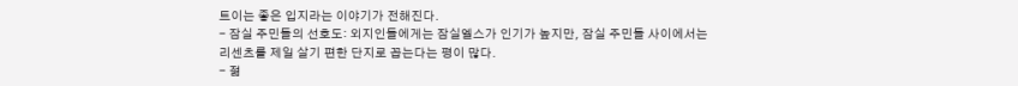트이는 좋은 입지라는 이야기가 전해진다.
- 잠실 주민들의 선호도: 외지인들에게는 잠실엘스가 인기가 높지만, 잠실 주민들 사이에서는 리센츠를 제일 살기 편한 단지로 꼽는다는 평이 많다.
- 젊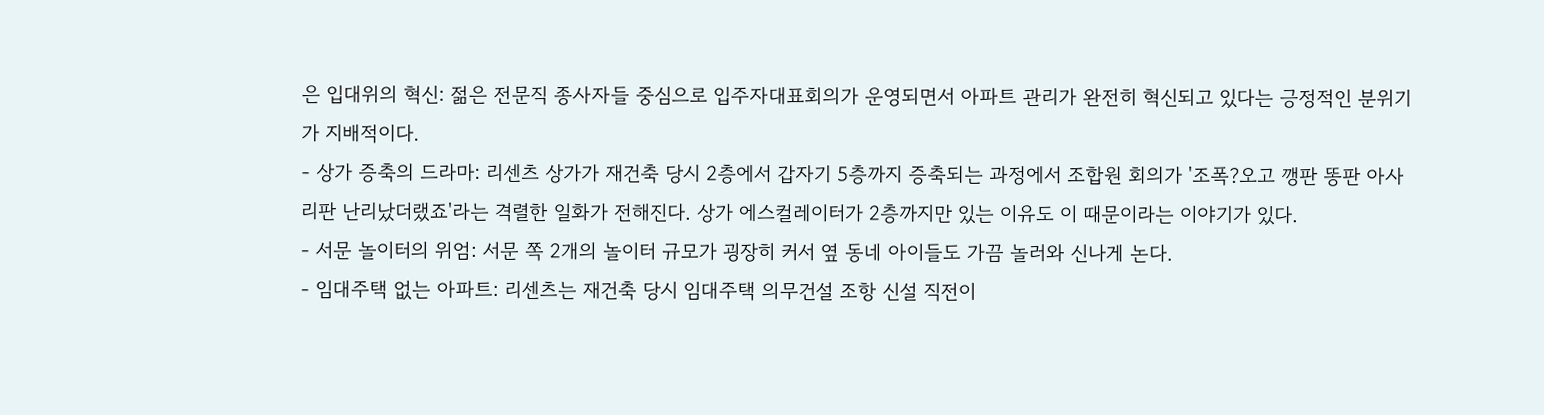은 입대위의 혁신: 젊은 전문직 종사자들 중심으로 입주자대표회의가 운영되면서 아파트 관리가 완전히 혁신되고 있다는 긍정적인 분위기가 지배적이다.
- 상가 증축의 드라마: 리센츠 상가가 재건축 당시 2층에서 갑자기 5층까지 증축되는 과정에서 조합원 회의가 '조폭?오고 깽판 똥판 아사리판 난리났더랬죠'라는 격렬한 일화가 전해진다. 상가 에스컬레이터가 2층까지만 있는 이유도 이 때문이라는 이야기가 있다.
- 서문 놀이터의 위엄: 서문 쪽 2개의 놀이터 규모가 굉장히 커서 옆 동네 아이들도 가끔 놀러와 신나게 논다.
- 임대주택 없는 아파트: 리센츠는 재건축 당시 임대주택 의무건설 조항 신설 직전이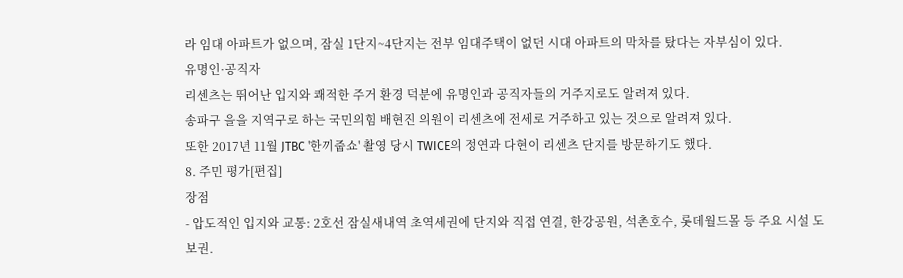라 임대 아파트가 없으며, 잠실 1단지~4단지는 전부 임대주택이 없던 시대 아파트의 막차를 탔다는 자부심이 있다.
유명인·공직자
리센츠는 뛰어난 입지와 쾌적한 주거 환경 덕분에 유명인과 공직자들의 거주지로도 알려져 있다.
송파구 을을 지역구로 하는 국민의힘 배현진 의원이 리센츠에 전세로 거주하고 있는 것으로 알려져 있다.
또한 2017년 11월 JTBC '한끼줍쇼' 촬영 당시 TWICE의 정연과 다현이 리센츠 단지를 방문하기도 했다.
8. 주민 평가[편집]
장점
- 압도적인 입지와 교통: 2호선 잠실새내역 초역세권에 단지와 직접 연결, 한강공원, 석촌호수, 롯데월드몰 등 주요 시설 도보권.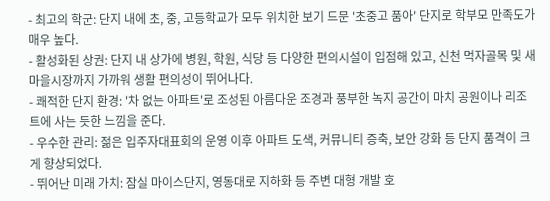- 최고의 학군: 단지 내에 초, 중, 고등학교가 모두 위치한 보기 드문 '초중고 품아' 단지로 학부모 만족도가 매우 높다.
- 활성화된 상권: 단지 내 상가에 병원, 학원, 식당 등 다양한 편의시설이 입점해 있고, 신천 먹자골목 및 새마을시장까지 가까워 생활 편의성이 뛰어나다.
- 쾌적한 단지 환경: '차 없는 아파트'로 조성된 아름다운 조경과 풍부한 녹지 공간이 마치 공원이나 리조트에 사는 듯한 느낌을 준다.
- 우수한 관리: 젊은 입주자대표회의 운영 이후 아파트 도색, 커뮤니티 증축, 보안 강화 등 단지 품격이 크게 향상되었다.
- 뛰어난 미래 가치: 잠실 마이스단지, 영동대로 지하화 등 주변 대형 개발 호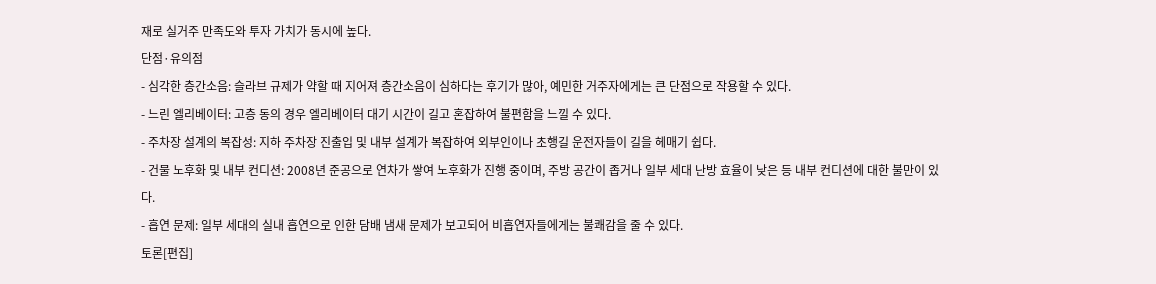재로 실거주 만족도와 투자 가치가 동시에 높다.
단점·유의점
- 심각한 층간소음: 슬라브 규제가 약할 때 지어져 층간소음이 심하다는 후기가 많아, 예민한 거주자에게는 큰 단점으로 작용할 수 있다.
- 느린 엘리베이터: 고층 동의 경우 엘리베이터 대기 시간이 길고 혼잡하여 불편함을 느낄 수 있다.
- 주차장 설계의 복잡성: 지하 주차장 진출입 및 내부 설계가 복잡하여 외부인이나 초행길 운전자들이 길을 헤매기 쉽다.
- 건물 노후화 및 내부 컨디션: 2008년 준공으로 연차가 쌓여 노후화가 진행 중이며, 주방 공간이 좁거나 일부 세대 난방 효율이 낮은 등 내부 컨디션에 대한 불만이 있다.
- 흡연 문제: 일부 세대의 실내 흡연으로 인한 담배 냄새 문제가 보고되어 비흡연자들에게는 불쾌감을 줄 수 있다.
토론[편집]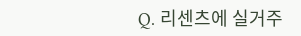Q. 리센츠에 실거주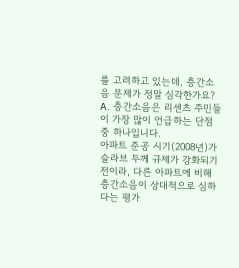를 고려하고 있는데, 층간소음 문제가 정말 심각한가요?
A. 층간소음은 리센츠 주민들이 가장 많이 언급하는 단점 중 하나입니다.
아파트 준공 시기(2008년)가 슬라브 두께 규제가 강화되기 전이라, 다른 아파트에 비해 층간소음이 상대적으로 심하다는 평가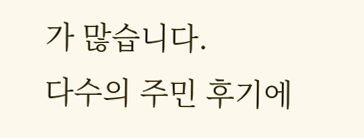가 많습니다.
다수의 주민 후기에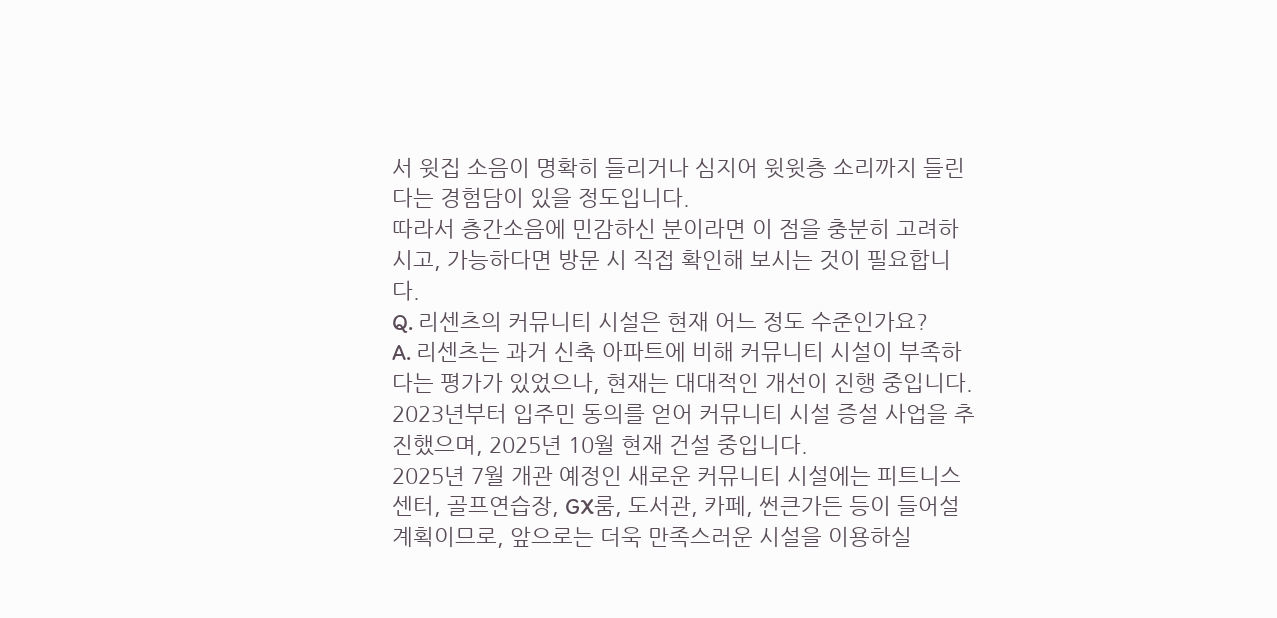서 윗집 소음이 명확히 들리거나 심지어 윗윗층 소리까지 들린다는 경험담이 있을 정도입니다.
따라서 층간소음에 민감하신 분이라면 이 점을 충분히 고려하시고, 가능하다면 방문 시 직접 확인해 보시는 것이 필요합니다.
Q. 리센츠의 커뮤니티 시설은 현재 어느 정도 수준인가요?
A. 리센츠는 과거 신축 아파트에 비해 커뮤니티 시설이 부족하다는 평가가 있었으나, 현재는 대대적인 개선이 진행 중입니다.
2023년부터 입주민 동의를 얻어 커뮤니티 시설 증설 사업을 추진했으며, 2025년 10월 현재 건설 중입니다.
2025년 7월 개관 예정인 새로운 커뮤니티 시설에는 피트니스센터, 골프연습장, GX룸, 도서관, 카페, 썬큰가든 등이 들어설 계획이므로, 앞으로는 더욱 만족스러운 시설을 이용하실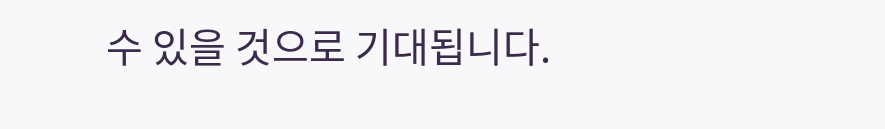수 있을 것으로 기대됩니다.